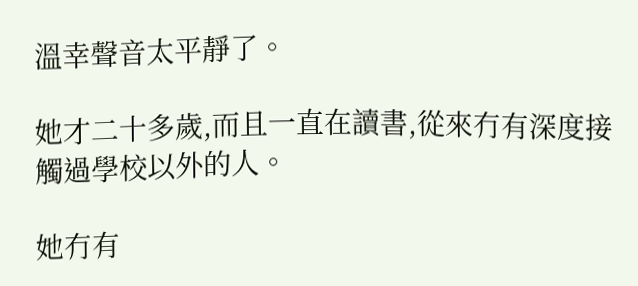溫幸聲音太平靜了。

她才二十多歲,而且一直在讀書,從來冇有深度接觸過學校以外的人。

她冇有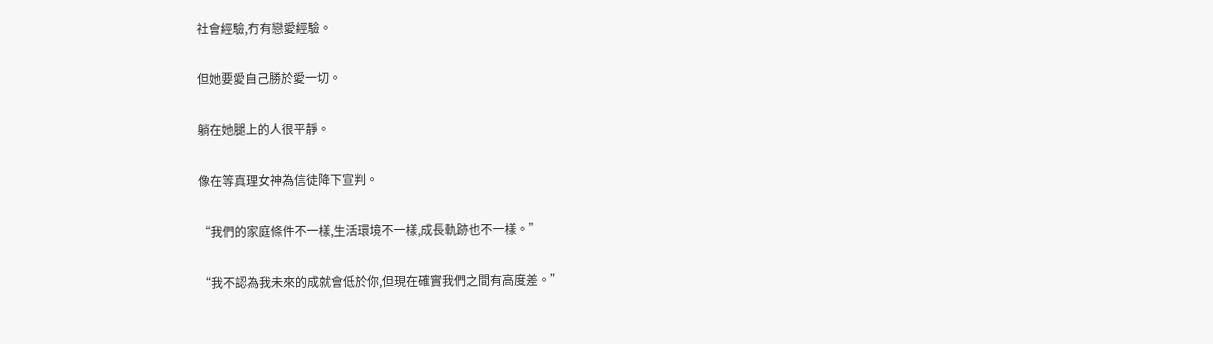社會經驗,冇有戀愛經驗。

但她要愛自己勝於愛一切。

躺在她腿上的人很平靜。

像在等真理女神為信徒降下宣判。

“我們的家庭條件不一樣,生活環境不一樣,成長軌跡也不一樣。”

“我不認為我未來的成就會低於你,但現在確實我們之間有高度差。”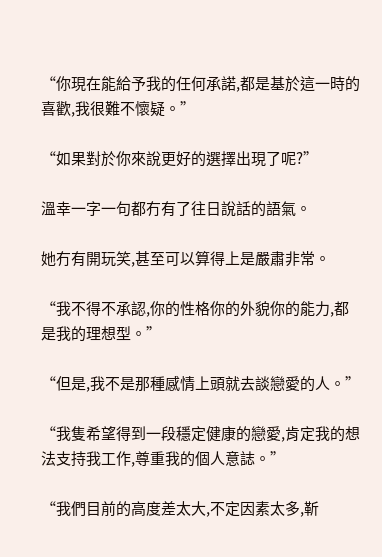“你現在能給予我的任何承諾,都是基於這一時的喜歡,我很難不懷疑。”

“如果對於你來說更好的選擇出現了呢?”

溫幸一字一句都冇有了往日說話的語氣。

她冇有開玩笑,甚至可以算得上是嚴肅非常。

“我不得不承認,你的性格你的外貌你的能力,都是我的理想型。”

“但是,我不是那種感情上頭就去談戀愛的人。”

“我隻希望得到一段穩定健康的戀愛,肯定我的想法支持我工作,尊重我的個人意誌。”

“我們目前的高度差太大,不定因素太多,靳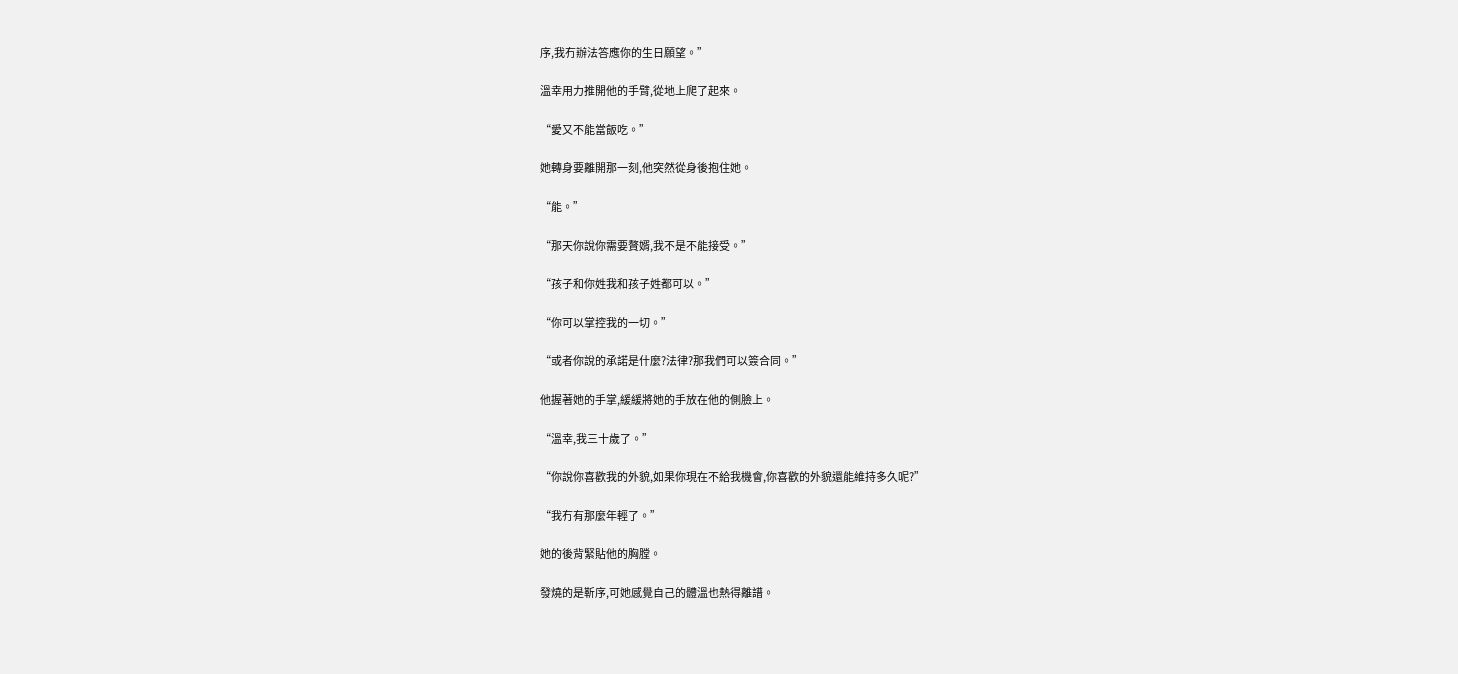序,我冇辦法答應你的生日願望。”

溫幸用力推開他的手臂,從地上爬了起來。

“愛又不能當飯吃。”

她轉身要離開那一刻,他突然從身後抱住她。

“能。”

“那天你說你需要贅婿,我不是不能接受。”

“孩子和你姓我和孩子姓都可以。”

“你可以掌控我的一切。”

“或者你說的承諾是什麼?法律?那我們可以簽合同。”

他握著她的手掌,緩緩將她的手放在他的側臉上。

“溫幸,我三十歲了。”

“你說你喜歡我的外貌,如果你現在不給我機會,你喜歡的外貌還能維持多久呢?”

“我冇有那麼年輕了。”

她的後背緊貼他的胸膛。

發燒的是靳序,可她感覺自己的體溫也熱得離譜。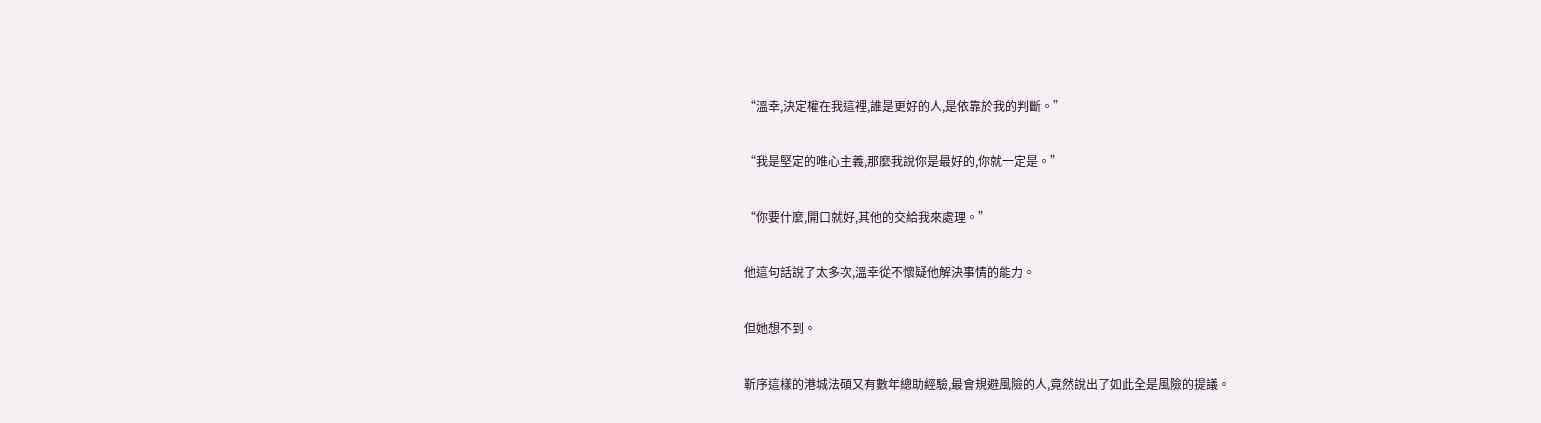“溫幸,決定權在我這裡,誰是更好的人,是依靠於我的判斷。”

“我是堅定的唯心主義,那麼我說你是最好的,你就一定是。”

“你要什麼,開口就好,其他的交給我來處理。”

他這句話說了太多次,溫幸從不懷疑他解決事情的能力。

但她想不到。

靳序這樣的港城法碩又有數年總助經驗,最會規避風險的人,竟然說出了如此全是風險的提議。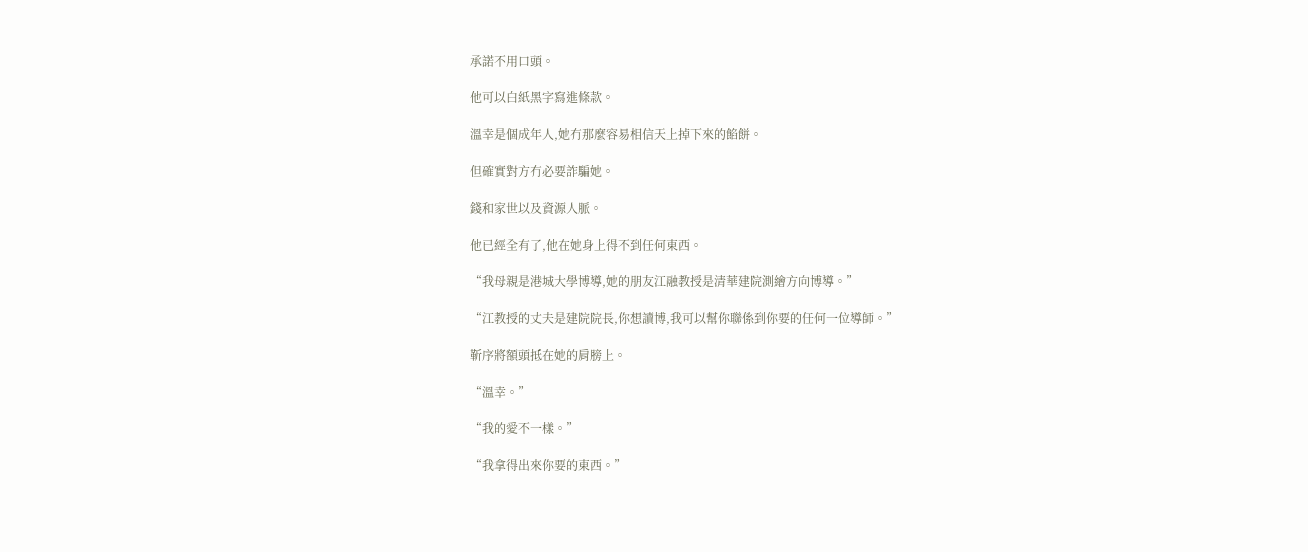承諾不用口頭。

他可以白紙黑字寫進條款。

溫幸是個成年人,她冇那麼容易相信天上掉下來的餡餅。

但確實對方冇必要詐騙她。

錢和家世以及資源人脈。

他已經全有了,他在她身上得不到任何東西。

“我母親是港城大學博導,她的朋友江融教授是清華建院測繪方向博導。”

“江教授的丈夫是建院院長,你想讀博,我可以幫你聯係到你要的任何一位導師。”

靳序將額頭抵在她的肩膀上。

“溫幸。”

“我的愛不一樣。”

“我拿得出來你要的東西。”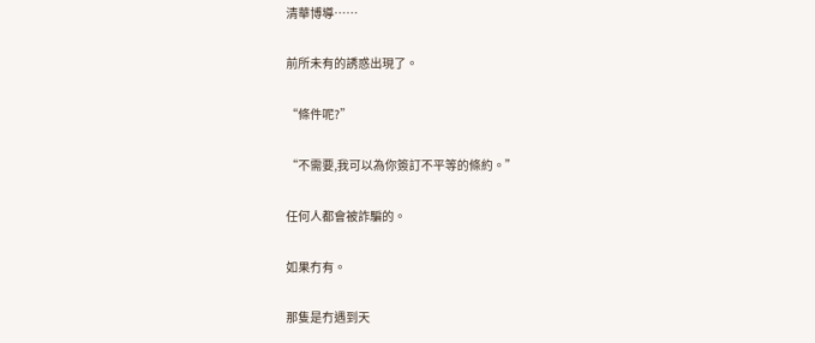清華博導……

前所未有的誘惑出現了。

“條件呢?”

“不需要,我可以為你簽訂不平等的條約。”

任何人都會被詐騙的。

如果冇有。

那隻是冇遇到天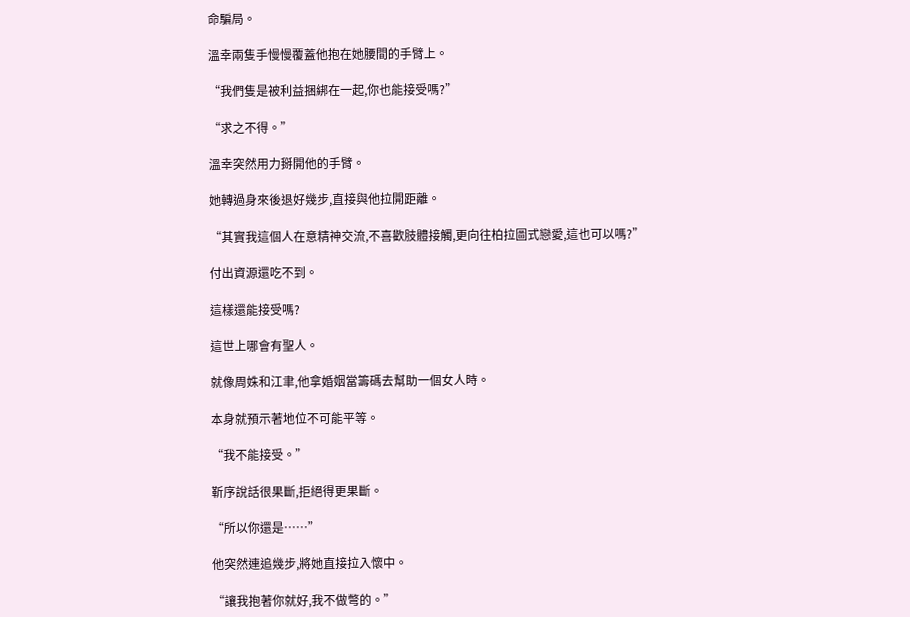命騙局。

溫幸兩隻手慢慢覆蓋他抱在她腰間的手臂上。

“我們隻是被利益捆綁在一起,你也能接受嗎?”

“求之不得。”

溫幸突然用力掰開他的手臂。

她轉過身來後退好幾步,直接與他拉開距離。

“其實我這個人在意精神交流,不喜歡肢體接觸,更向往柏拉圖式戀愛,這也可以嗎?”

付出資源還吃不到。

這樣還能接受嗎?

這世上哪會有聖人。

就像周姝和江聿,他拿婚姻當籌碼去幫助一個女人時。

本身就預示著地位不可能平等。

“我不能接受。”

靳序說話很果斷,拒絕得更果斷。

“所以你還是……”

他突然連追幾步,將她直接拉入懷中。

“讓我抱著你就好,我不做彆的。”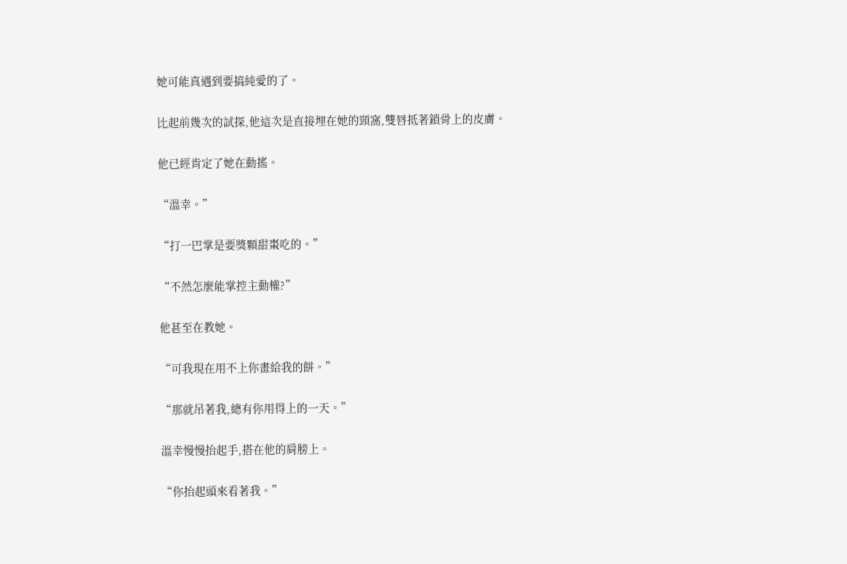她可能真遇到要搞純愛的了。

比起前幾次的試探,他這次是直接埋在她的頸窩,雙唇抵著鎖骨上的皮膚。

他已經肯定了她在動搖。

“溫幸。”

“打一巴掌是要獎顆甜棗吃的。”

“不然怎麼能掌控主動權?”

他甚至在教她。

“可我現在用不上你畫給我的餅。”

“那就吊著我,總有你用得上的一天。”

溫幸慢慢抬起手,搭在他的肩膀上。

“你抬起頭來看著我。”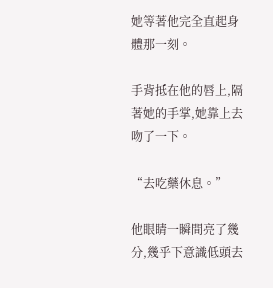她等著他完全直起身體那一刻。

手背抵在他的唇上,隔著她的手掌,她靠上去吻了一下。

“去吃藥休息。”

他眼睛一瞬間亮了幾分,幾乎下意識低頭去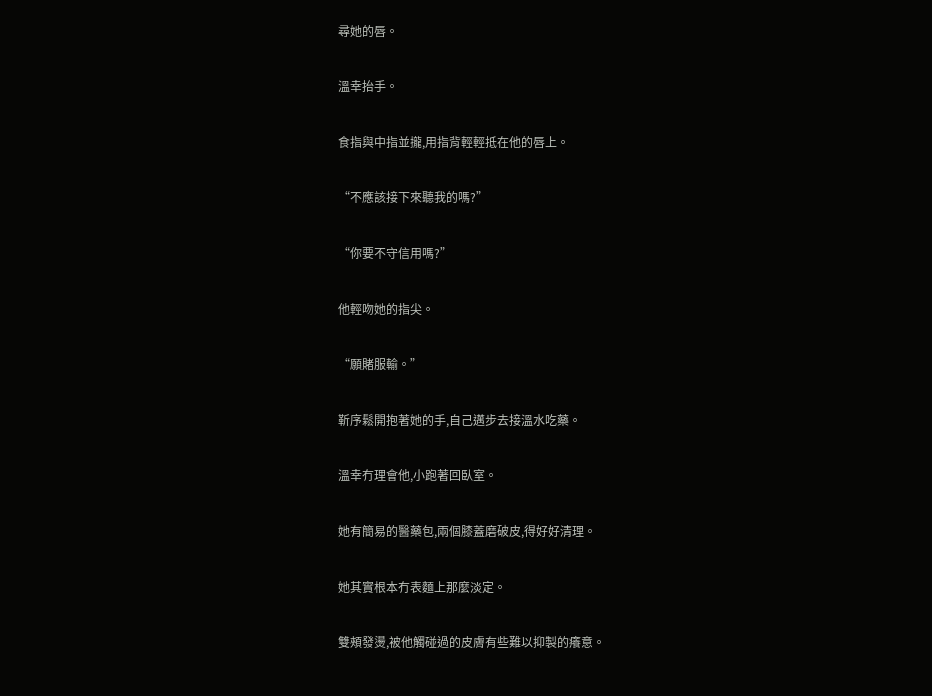尋她的唇。

溫幸抬手。

食指與中指並攏,用指背輕輕抵在他的唇上。

“不應該接下來聽我的嗎?”

“你要不守信用嗎?”

他輕吻她的指尖。

“願賭服輸。”

靳序鬆開抱著她的手,自己邁步去接溫水吃藥。

溫幸冇理會他,小跑著回臥室。

她有簡易的醫藥包,兩個膝蓋磨破皮,得好好清理。

她其實根本冇表麵上那麼淡定。

雙頰發燙,被他觸碰過的皮膚有些難以抑製的癢意。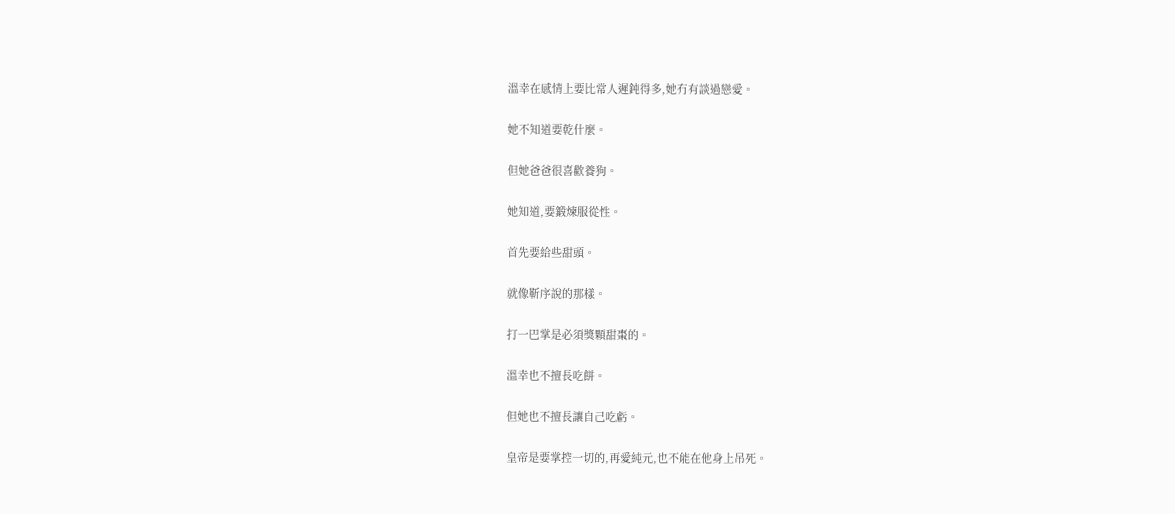溫幸在感情上要比常人遲鈍得多,她冇有談過戀愛。

她不知道要乾什麼。

但她爸爸很喜歡養狗。

她知道,要鍛煉服從性。

首先要給些甜頭。

就像靳序說的那樣。

打一巴掌是必須獎顆甜棗的。

溫幸也不擅長吃餅。

但她也不擅長讓自己吃虧。

皇帝是要掌控一切的,再愛純元,也不能在他身上吊死。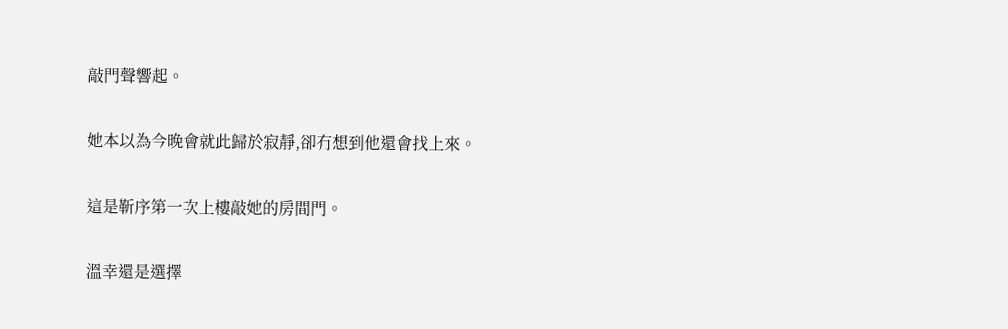敲門聲響起。

她本以為今晚會就此歸於寂靜,卻冇想到他還會找上來。

這是靳序第一次上樓敲她的房間門。

溫幸還是選擇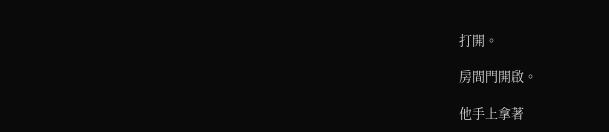打開。

房間門開啟。

他手上拿著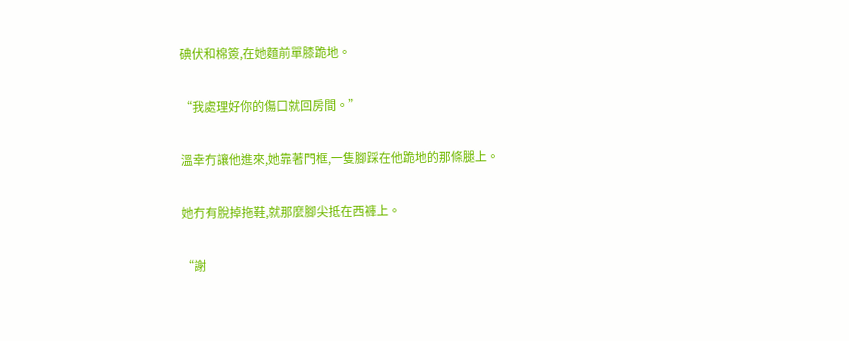碘伏和棉簽,在她麵前單膝跪地。

“我處理好你的傷口就回房間。”

溫幸冇讓他進來,她靠著門框,一隻腳踩在他跪地的那條腿上。

她冇有脫掉拖鞋,就那麼腳尖抵在西褲上。

“謝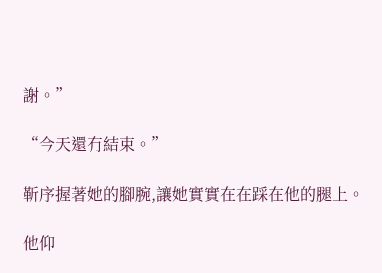謝。”

“今天還冇結束。”

靳序握著她的腳腕,讓她實實在在踩在他的腿上。

他仰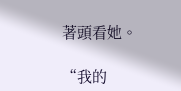著頭看她。

“我的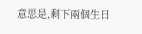意思是,剩下兩個生日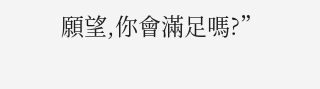願望,你會滿足嗎?”